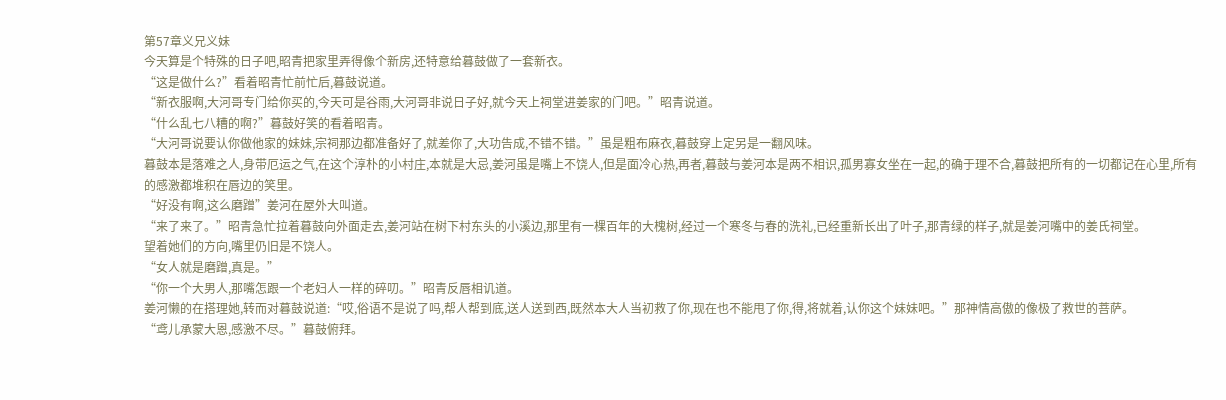第57章义兄义妹
今天算是个特殊的日子吧,昭青把家里弄得像个新房,还特意给暮鼓做了一套新衣。
“这是做什么?”看着昭青忙前忙后,暮鼓说道。
“新衣服啊,大河哥专门给你买的,今天可是谷雨,大河哥非说日子好,就今天上祠堂进姜家的门吧。”昭青说道。
“什么乱七八糟的啊?”暮鼓好笑的看着昭青。
“大河哥说要认你做他家的妹妹,宗祠那边都准备好了,就差你了,大功告成,不错不错。”虽是粗布麻衣,暮鼓穿上定另是一翻风味。
暮鼓本是落难之人,身带厄运之气,在这个淳朴的小村庄,本就是大忌,姜河虽是嘴上不饶人,但是面冷心热,再者,暮鼓与姜河本是两不相识,孤男寡女坐在一起,的确于理不合,暮鼓把所有的一切都记在心里,所有的感激都堆积在唇边的笑里。
“好没有啊,这么磨蹭”姜河在屋外大叫道。
“来了来了。”昭青急忙拉着暮鼓向外面走去,姜河站在树下村东头的小溪边,那里有一棵百年的大槐树,经过一个寒冬与春的洗礼,已经重新长出了叶子,那青绿的样子,就是姜河嘴中的姜氏祠堂。
望着她们的方向,嘴里仍旧是不饶人。
“女人就是磨蹭,真是。”
“你一个大男人,那嘴怎跟一个老妇人一样的碎叨。”昭青反唇相讥道。
姜河懒的在搭理她,转而对暮鼓说道:“哎,俗语不是说了吗,帮人帮到底,送人送到西,既然本大人当初救了你,现在也不能甩了你,得,将就着,认你这个妹妹吧。”那神情高傲的像极了救世的菩萨。
“鸢儿承蒙大恩,感激不尽。”暮鼓俯拜。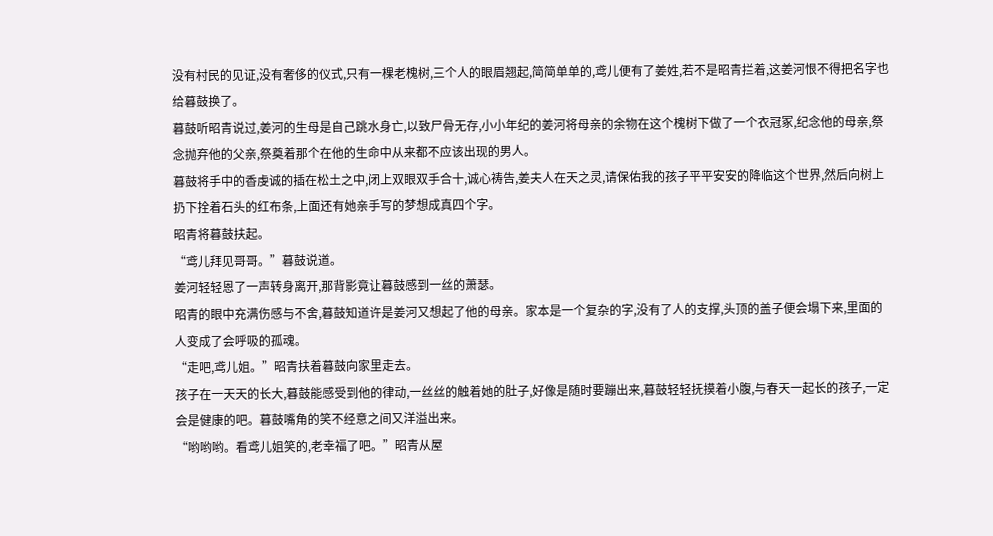没有村民的见证,没有奢侈的仪式,只有一棵老槐树,三个人的眼眉翘起,简简单单的,鸢儿便有了姜姓,若不是昭青拦着,这姜河恨不得把名字也给暮鼓换了。
暮鼓听昭青说过,姜河的生母是自己跳水身亡,以致尸骨无存,小小年纪的姜河将母亲的余物在这个槐树下做了一个衣冠冢,纪念他的母亲,祭念抛弃他的父亲,祭奠着那个在他的生命中从来都不应该出现的男人。
暮鼓将手中的香虔诚的插在松土之中,闭上双眼双手合十,诚心祷告,姜夫人在天之灵,请保佑我的孩子平平安安的降临这个世界,然后向树上扔下拴着石头的红布条,上面还有她亲手写的梦想成真四个字。
昭青将暮鼓扶起。
“鸢儿拜见哥哥。”暮鼓说道。
姜河轻轻恩了一声转身离开,那背影竟让暮鼓感到一丝的萧瑟。
昭青的眼中充满伤感与不舍,暮鼓知道许是姜河又想起了他的母亲。家本是一个复杂的字,没有了人的支撑,头顶的盖子便会塌下来,里面的人变成了会呼吸的孤魂。
“走吧,鸢儿姐。”昭青扶着暮鼓向家里走去。
孩子在一天天的长大,暮鼓能感受到他的律动,一丝丝的触着她的肚子,好像是随时要蹦出来,暮鼓轻轻抚摸着小腹,与春天一起长的孩子,一定会是健康的吧。暮鼓嘴角的笑不经意之间又洋溢出来。
“哟哟哟。看鸢儿姐笑的,老幸福了吧。”昭青从屋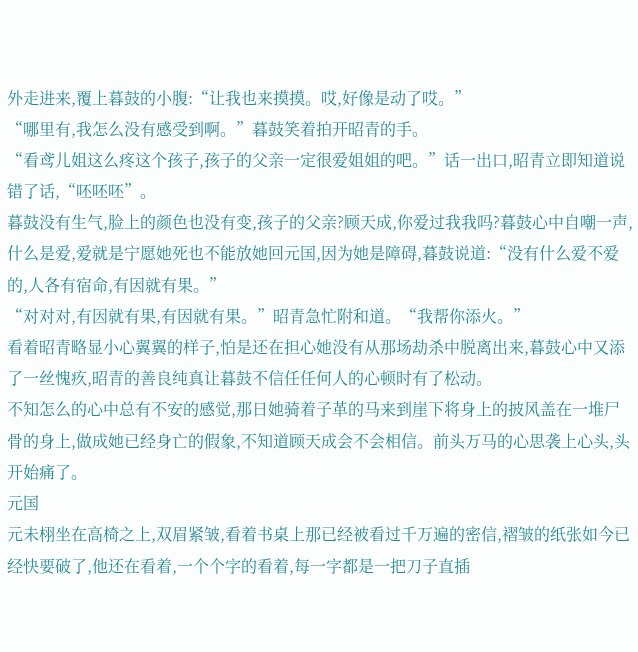外走进来,覆上暮鼓的小腹:“让我也来摸摸。哎,好像是动了哎。”
“哪里有,我怎么没有感受到啊。”暮鼓笑着拍开昭青的手。
“看鸢儿姐这么疼这个孩子,孩子的父亲一定很爱姐姐的吧。”话一出口,昭青立即知道说错了话,“呸呸呸”。
暮鼓没有生气,脸上的颜色也没有变,孩子的父亲?顾天成,你爱过我我吗?暮鼓心中自嘲一声,什么是爱,爱就是宁愿她死也不能放她回元国,因为她是障碍,暮鼓说道:“没有什么爱不爱的,人各有宿命,有因就有果。”
“对对对,有因就有果,有因就有果。”昭青急忙附和道。“我帮你添火。”
看着昭青略显小心翼翼的样子,怕是还在担心她没有从那场劫杀中脱离出来,暮鼓心中又添了一丝愧疚,昭青的善良纯真让暮鼓不信任任何人的心顿时有了松动。
不知怎么的心中总有不安的感觉,那日她骑着子革的马来到崖下将身上的披风盖在一堆尸骨的身上,做成她已经身亡的假象,不知道顾天成会不会相信。前头万马的心思袭上心头,头开始痛了。
元国
元未栩坐在高椅之上,双眉紧皱,看着书桌上那已经被看过千万遍的密信,褶皱的纸张如今已经快要破了,他还在看着,一个个字的看着,每一字都是一把刀子直插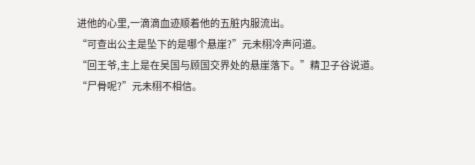进他的心里,一滴滴血迹顺着他的五脏内服流出。
“可查出公主是坠下的是哪个悬崖?”元未栩冷声问道。
“回王爷,主上是在吴国与顾国交界处的悬崖落下。”精卫子谷说道。
“尸骨呢?”元未栩不相信。